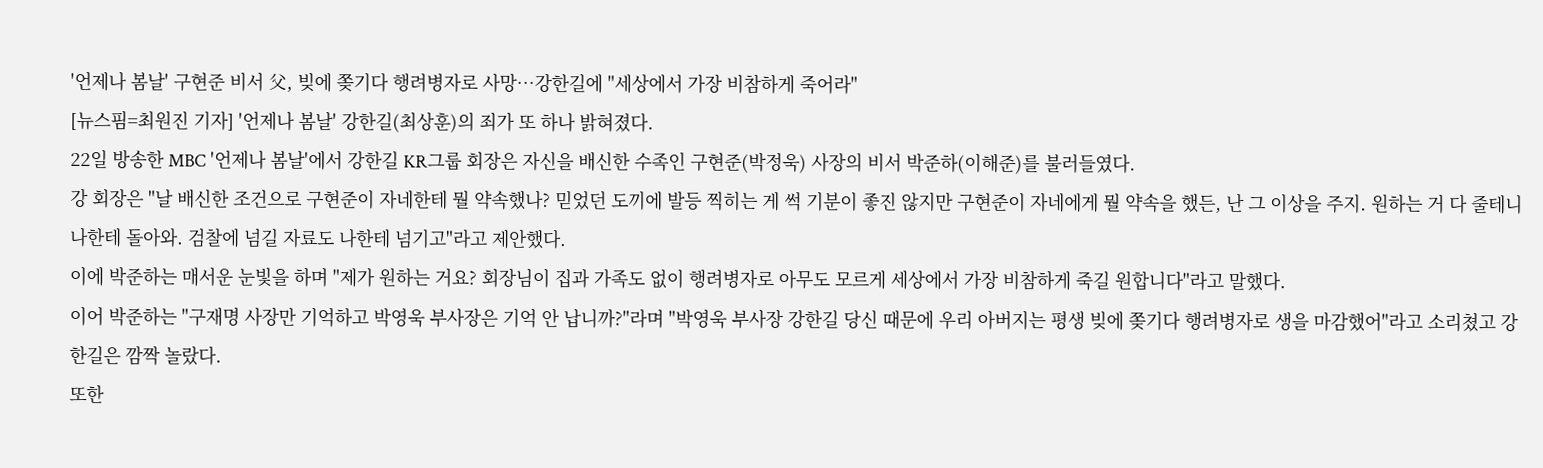'언제나 봄날' 구현준 비서 父, 빚에 쫒기다 행려병자로 사망…강한길에 "세상에서 가장 비참하게 죽어라"
[뉴스핌=최원진 기자] '언제나 봄날' 강한길(최상훈)의 죄가 또 하나 밝혀졌다.
22일 방송한 MBC '언제나 봄날'에서 강한길 KR그룹 회장은 자신을 배신한 수족인 구현준(박정욱) 사장의 비서 박준하(이해준)를 불러들였다.
강 회장은 "날 배신한 조건으로 구현준이 자네한테 뭘 약속했나? 믿었던 도끼에 발등 찍히는 게 썩 기분이 좋진 않지만 구현준이 자네에게 뭘 약속을 했든, 난 그 이상을 주지. 원하는 거 다 줄테니 나한테 돌아와. 검찰에 넘길 자료도 나한테 넘기고"라고 제안했다.
이에 박준하는 매서운 눈빛을 하며 "제가 원하는 거요? 회장님이 집과 가족도 없이 행려병자로 아무도 모르게 세상에서 가장 비참하게 죽길 원합니다"라고 말했다.
이어 박준하는 "구재명 사장만 기억하고 박영욱 부사장은 기억 안 납니까?"라며 "박영욱 부사장 강한길 당신 때문에 우리 아버지는 평생 빚에 쫒기다 행려병자로 생을 마감했어"라고 소리쳤고 강한길은 깜짝 놀랐다.
또한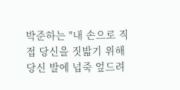박준하는 "내 손으로 직접 당신을 짓밟기 위해 당신 발에 넙죽 엎드려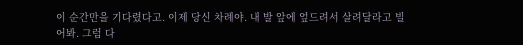이 순간만을 기다렸다고. 이제 당신 차례야. 내 발 앞에 엎드려서 살려달라고 빌어봐. 그럼 다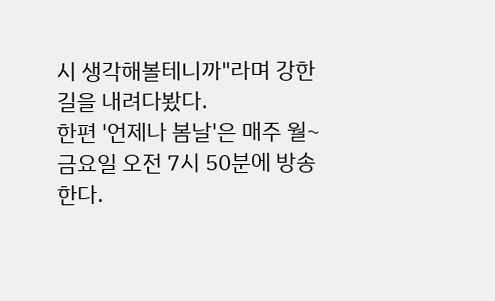시 생각해볼테니까"라며 강한길을 내려다봤다.
한편 '언제나 봄날'은 매주 월~금요일 오전 7시 50분에 방송한다.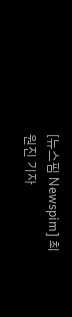[뉴스핌 Newspim] 최원진 기자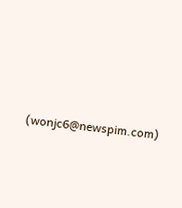(wonjc6@newspim.com)